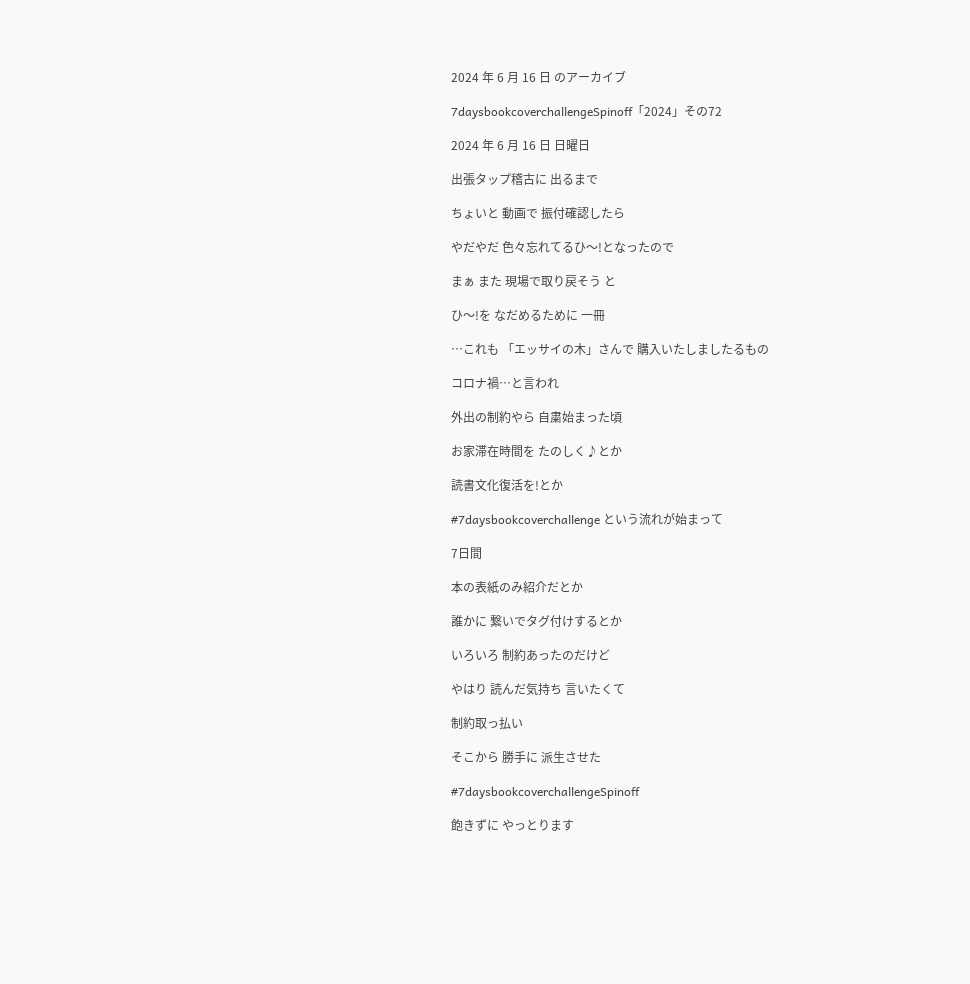2024 年 6 月 16 日 のアーカイブ

7daysbookcoverchallengeSpinoff「2024」その72

2024 年 6 月 16 日 日曜日

出張タップ稽古に 出るまで

ちょいと 動画で 振付確認したら

やだやだ 色々忘れてるひ〜!となったので

まぁ また 現場で取り戻そう と

ひ〜!を なだめるために 一冊

…これも 「エッサイの木」さんで 購入いたしましたるもの

コロナ禍…と言われ

外出の制約やら 自粛始まった頃

お家滞在時間を たのしく♪とか

読書文化復活を!とか

#7daysbookcoverchallenge という流れが始まって

7日間

本の表紙のみ紹介だとか

誰かに 繋いでタグ付けするとか

いろいろ 制約あったのだけど

やはり 読んだ気持ち 言いたくて

制約取っ払い

そこから 勝手に 派生させた

#7daysbookcoverchallengeSpinoff

飽きずに やっとります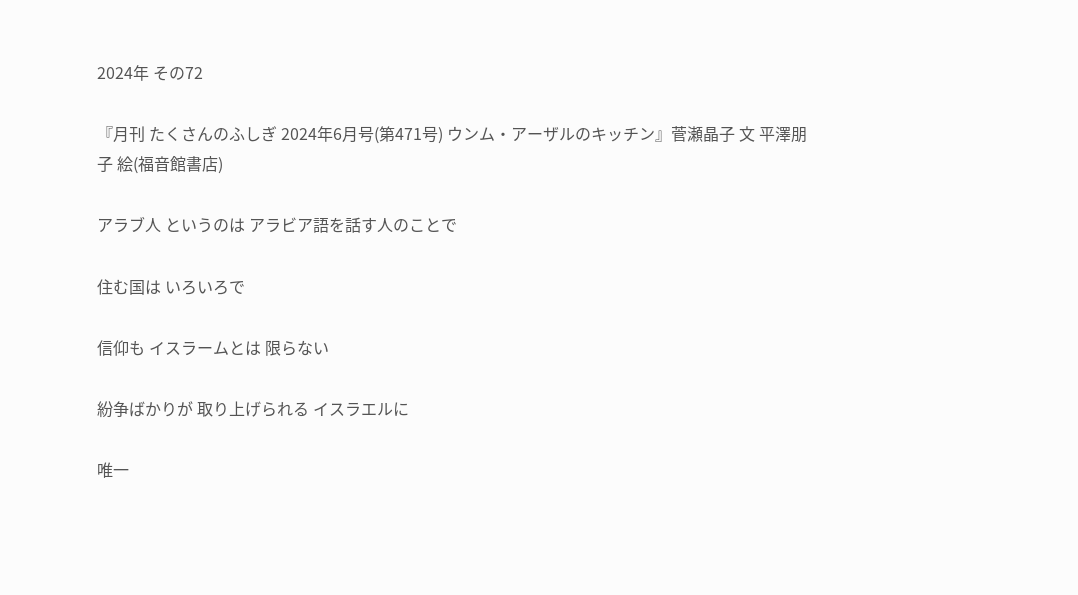2024年 その72

『月刊 たくさんのふしぎ 2024年6月号(第471号) ウンム・アーザルのキッチン』菅瀬晶子 文 平澤朋子 絵(福音館書店)

アラブ人 というのは アラビア語を話す人のことで

住む国は いろいろで

信仰も イスラームとは 限らない

紛争ばかりが 取り上げられる イスラエルに

唯一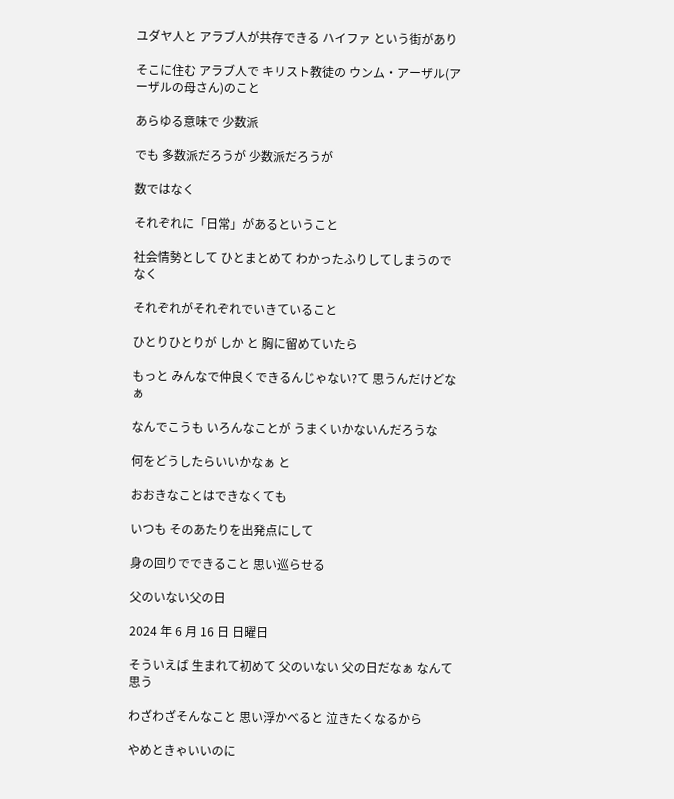ユダヤ人と アラブ人が共存できる ハイファ という街があり

そこに住む アラブ人で キリスト教徒の ウンム・アーザル(アーザルの母さん)のこと

あらゆる意味で 少数派

でも 多数派だろうが 少数派だろうが

数ではなく

それぞれに「日常」があるということ

社会情勢として ひとまとめて わかったふりしてしまうのでなく

それぞれがそれぞれでいきていること

ひとりひとりが しか と 胸に留めていたら

もっと みんなで仲良くできるんじゃない?て 思うんだけどなぁ

なんでこうも いろんなことが うまくいかないんだろうな

何をどうしたらいいかなぁ と

おおきなことはできなくても

いつも そのあたりを出発点にして

身の回りでできること 思い巡らせる

父のいない父の日

2024 年 6 月 16 日 日曜日

そういえば 生まれて初めて 父のいない 父の日だなぁ なんて思う

わざわざそんなこと 思い浮かべると 泣きたくなるから

やめときゃいいのに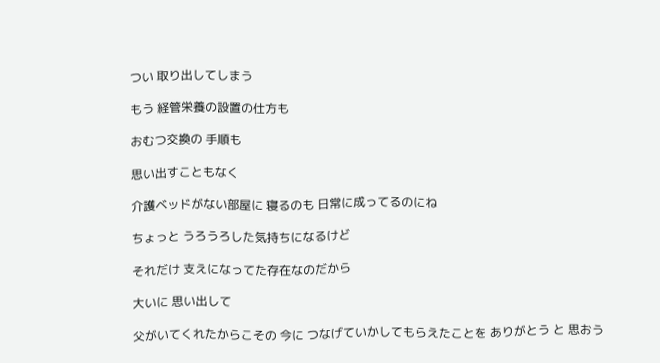つい 取り出してしまう

もう 経管栄養の設置の仕方も

おむつ交換の 手順も

思い出すこともなく

介護ベッドがない部屋に 寝るのも 日常に成ってるのにね

ちょっと うろうろした気持ちになるけど

それだけ 支えになってた存在なのだから

大いに 思い出して

父がいてくれたからこその 今に つなげていかしてもらえたことを ありがとう と 思おう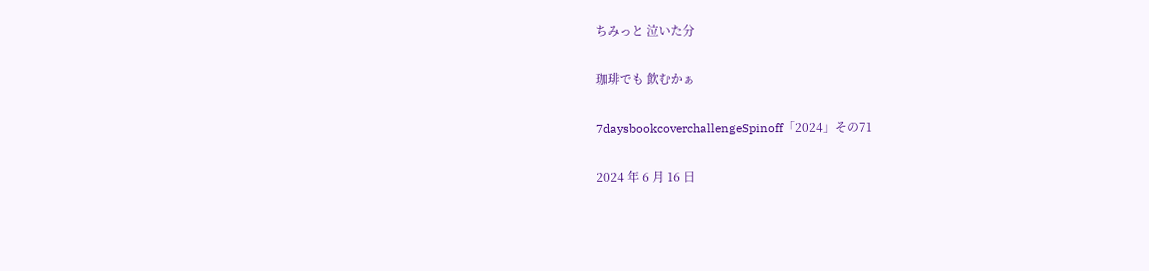ちみっと 泣いた分

珈琲でも 飲むかぁ

7daysbookcoverchallengeSpinoff「2024」その71

2024 年 6 月 16 日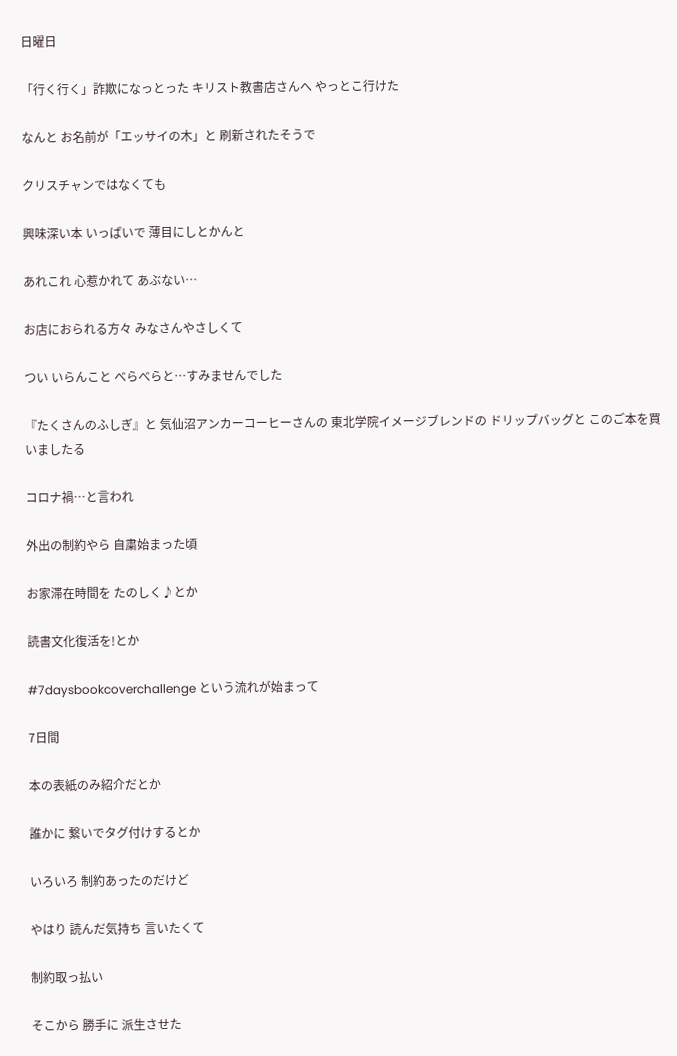日曜日

「行く行く」詐欺になっとった キリスト教書店さんへ やっとこ行けた

なんと お名前が「エッサイの木」と 刷新されたそうで

クリスチャンではなくても

興味深い本 いっぱいで 薄目にしとかんと

あれこれ 心惹かれて あぶない…

お店におられる方々 みなさんやさしくて

つい いらんこと べらべらと…すみませんでした

『たくさんのふしぎ』と 気仙沼アンカーコーヒーさんの 東北学院イメージブレンドの ドリップバッグと このご本を買いましたる

コロナ禍…と言われ

外出の制約やら 自粛始まった頃

お家滞在時間を たのしく♪とか

読書文化復活を!とか

#7daysbookcoverchallenge という流れが始まって

7日間

本の表紙のみ紹介だとか

誰かに 繋いでタグ付けするとか

いろいろ 制約あったのだけど

やはり 読んだ気持ち 言いたくて

制約取っ払い

そこから 勝手に 派生させた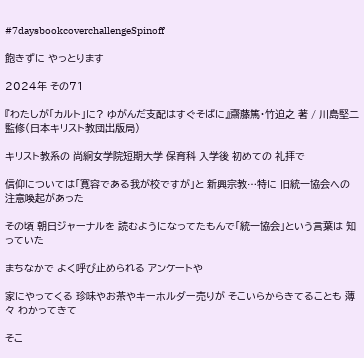#7daysbookcoverchallengeSpinoff

飽きずに やっとります

2024年 その71

『わたしが「カルト」に? ゆがんだ支配はすぐそばに』齋藤篤・竹迫之 著 / 川島堅二 監修(日本キリスト教団出版局)

キリスト教系の 尚絅女学院短期大学 保育科 入学後 初めての 礼拝で

信仰については「寛容である我が校ですが」と 新興宗教…特に 旧統一協会への 注意喚起があった

その頃 朝日ジャーナルを 読むようになってたもんで「統一協会」という言葉は 知っていた

まちなかで よく呼び止められる アンケートや

家にやってくる 珍味やお茶やキーホルダー売りが そこいらからきてることも 薄々 わかってきて

そこ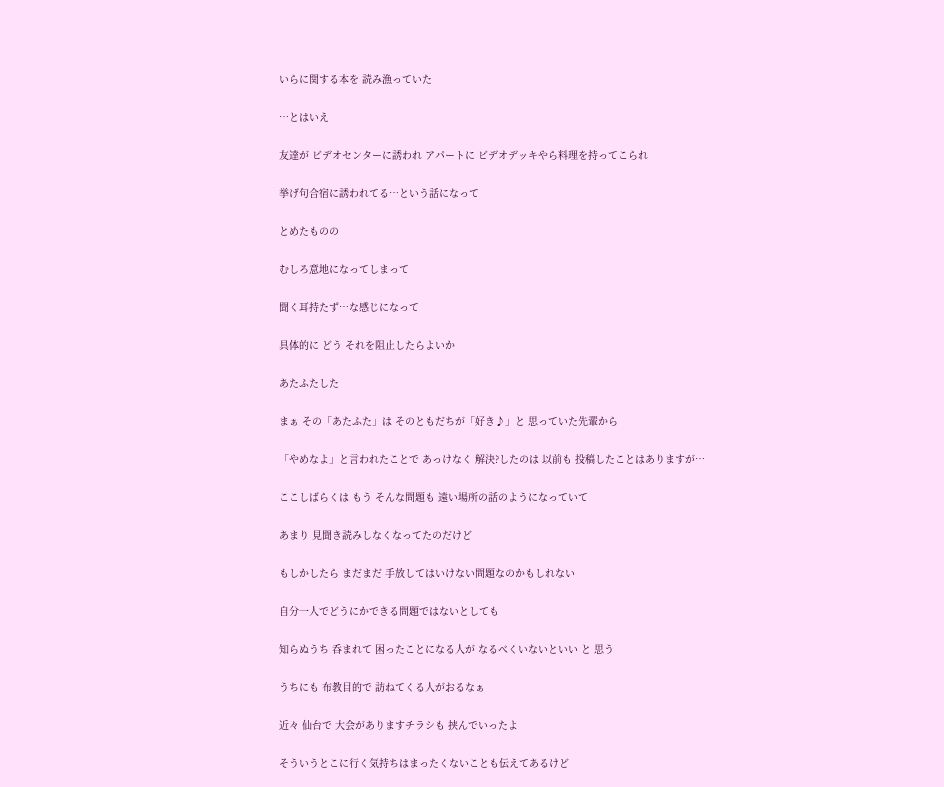いらに関する本を 読み漁っていた

…とはいえ

友達が ビデオセンターに誘われ アパートに ビデオデッキやら料理を持ってこられ

挙げ句合宿に誘われてる…という話になって

とめたものの

むしろ意地になってしまって

聞く耳持たず…な感じになって

具体的に どう それを阻止したらよいか

あたふたした

まぁ その「あたふた」は そのともだちが「好き♪」と 思っていた先輩から

「やめなよ」と言われたことで あっけなく 解決?したのは 以前も 投稿したことはありますが…

ここしばらくは もう そんな問題も 遠い場所の話のようになっていて

あまり 見聞き読みしなくなってたのだけど

もしかしたら まだまだ 手放してはいけない問題なのかもしれない

自分一人でどうにかできる問題ではないとしても

知らぬうち 呑まれて 困ったことになる人が なるべくいないといい と 思う

うちにも 布教目的で 訪ねてくる人がおるなぁ

近々 仙台で 大会がありますチラシも 挟んでいったよ

そういうとこに行く気持ちはまったくないことも伝えてあるけど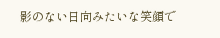影のない日向みたいな笑顔で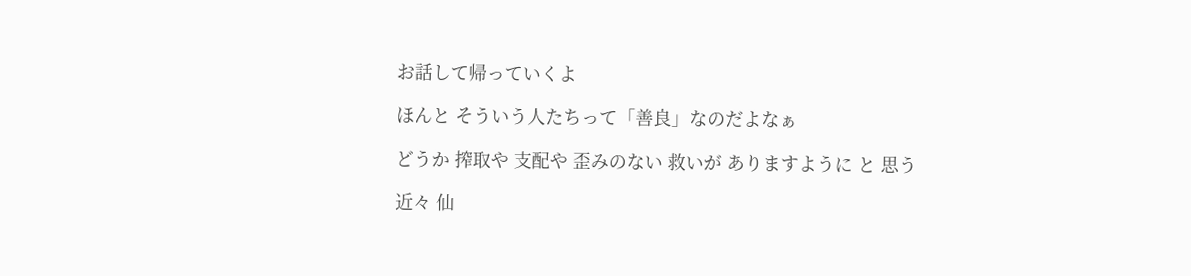お話して帰っていくよ

ほんと そういう人たちって「善良」なのだよなぁ

どうか 搾取や 支配や 歪みのない 救いが ありますように と 思う

近々 仙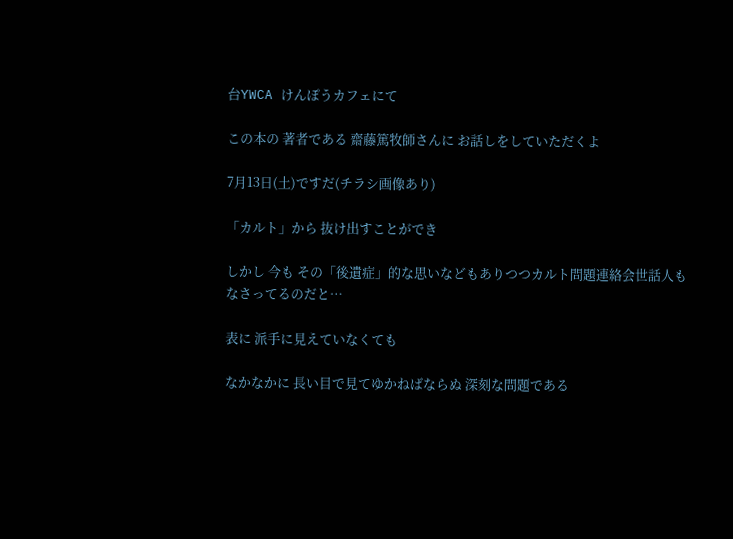台YWCA けんぽうカフェにて

この本の 著者である 齋藤篤牧師さんに お話しをしていただくよ

7月13日(土)ですだ(チラシ画像あり)

「カルト」から 抜け出すことができ

しかし 今も その「後遺症」的な思いなどもありつつカルト問題連絡会世話人も なさってるのだと…

表に 派手に見えていなくても

なかなかに 長い目で見てゆかねばならぬ 深刻な問題である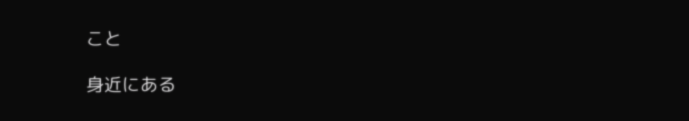こと

身近にある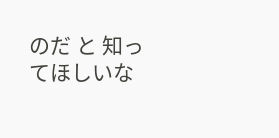のだ と 知ってほしいな